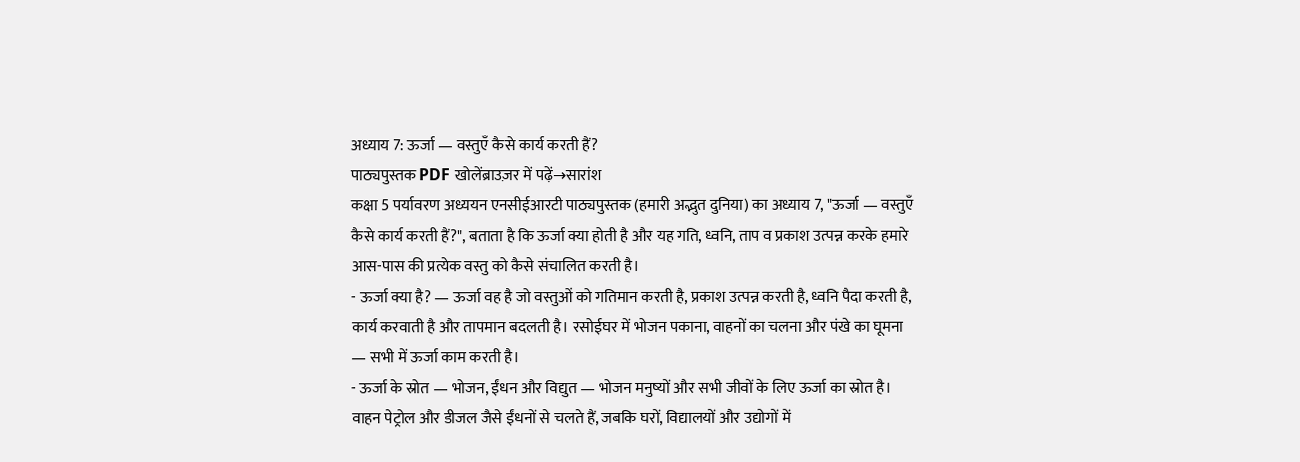अध्याय 7: ऊर्जा — वस्तुएँ कैसे कार्य करती हैं?
पाठ्यपुस्तक PDF खोलेंब्राउज़र में पढ़ें→सारांश
कक्षा 5 पर्यावरण अध्ययन एनसीईआरटी पाठ्यपुस्तक (हमारी अद्भुत दुनिया) का अध्याय 7, "ऊर्जा — वस्तुएँ कैसे कार्य करती हैं?", बताता है कि ऊर्जा क्या होती है और यह गति, ध्वनि, ताप व प्रकाश उत्पन्न करके हमारे आस-पास की प्रत्येक वस्तु को कैसे संचालित करती है।
- ऊर्जा क्या है? — ऊर्जा वह है जो वस्तुओं को गतिमान करती है, प्रकाश उत्पन्न करती है, ध्वनि पैदा करती है, कार्य करवाती है और तापमान बदलती है। रसोईघर में भोजन पकाना, वाहनों का चलना और पंखे का घूमना — सभी में ऊर्जा काम करती है।
- ऊर्जा के स्रोत — भोजन, ईंधन और विद्युत — भोजन मनुष्यों और सभी जीवों के लिए ऊर्जा का स्रोत है। वाहन पेट्रोल और डीजल जैसे ईंधनों से चलते हैं, जबकि घरों, विद्यालयों और उद्योगों में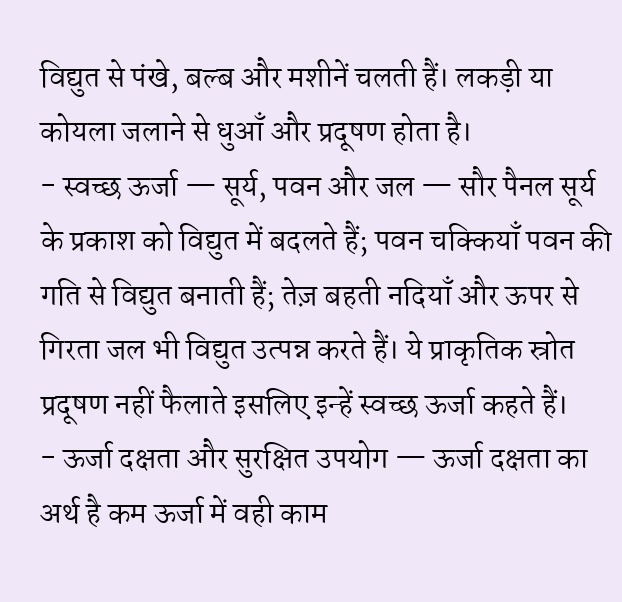विद्युत से पंखे, बल्ब और मशीनें चलती हैं। लकड़ी या कोयला जलाने से धुआँ और प्रदूषण होता है।
- स्वच्छ ऊर्जा — सूर्य, पवन और जल — सौर पैनल सूर्य के प्रकाश को विद्युत में बदलते हैं; पवन चक्कियाँ पवन की गति से विद्युत बनाती हैं; तेज़ बहती नदियाँ और ऊपर से गिरता जल भी विद्युत उत्पन्न करते हैं। ये प्राकृतिक स्रोत प्रदूषण नहीं फैलाते इसलिए इन्हें स्वच्छ ऊर्जा कहते हैं।
- ऊर्जा दक्षता और सुरक्षित उपयोग — ऊर्जा दक्षता का अर्थ है कम ऊर्जा में वही काम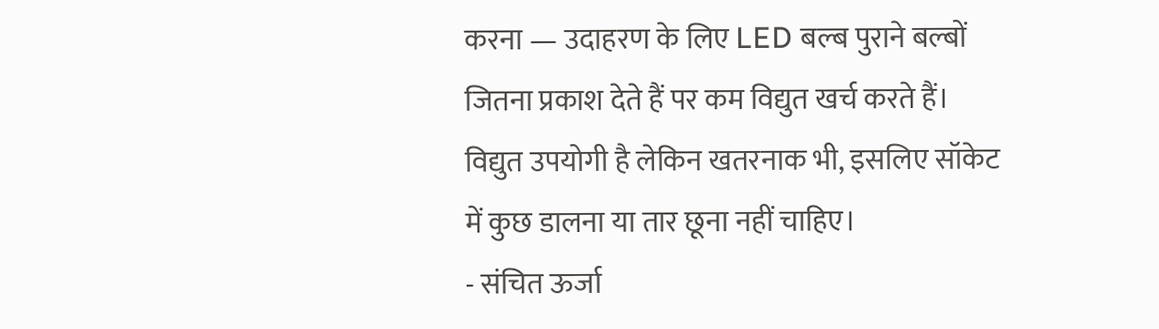करना — उदाहरण के लिए LED बल्ब पुराने बल्बों जितना प्रकाश देते हैं पर कम विद्युत खर्च करते हैं। विद्युत उपयोगी है लेकिन खतरनाक भी, इसलिए सॉकेट में कुछ डालना या तार छूना नहीं चाहिए।
- संचित ऊर्जा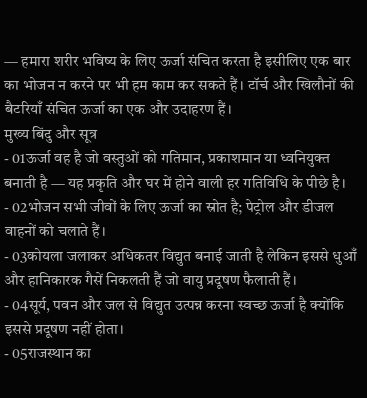— हमारा शरीर भविष्य के लिए ऊर्जा संचित करता है इसीलिए एक बार का भोजन न करने पर भी हम काम कर सकते हैं। टॉर्च और खिलौनों की बैटरियाँ संचित ऊर्जा का एक और उदाहरण हैं।
मुख्य बिंदु और सूत्र
- 01ऊर्जा वह है जो वस्तुओं को गतिमान, प्रकाशमान या ध्वनियुक्त बनाती है — यह प्रकृति और घर में होने वाली हर गतिविधि के पीछे है।
- 02भोजन सभी जीवों के लिए ऊर्जा का स्रोत है; पेट्रोल और डीजल वाहनों को चलाते हैं।
- 03कोयला जलाकर अधिकतर विद्युत बनाई जाती है लेकिन इससे धुआँ और हानिकारक गैसें निकलती हैं जो वायु प्रदूषण फैलाती हैं।
- 04सूर्य, पवन और जल से विद्युत उत्पन्न करना स्वच्छ ऊर्जा है क्योंकि इससे प्रदूषण नहीं होता।
- 05राजस्थान का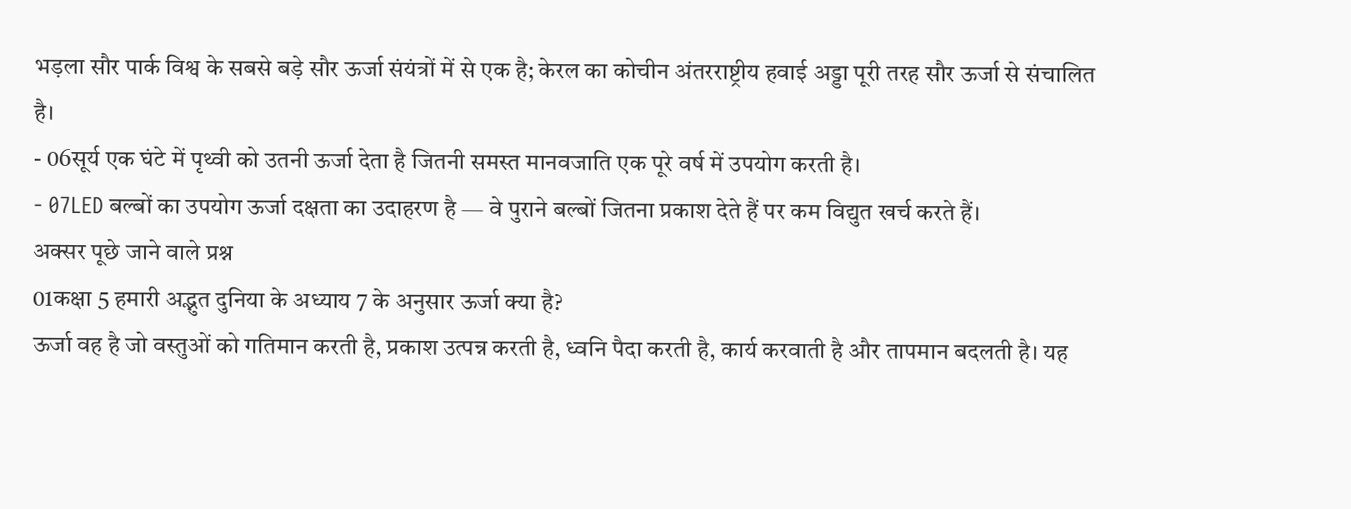भड़ला सौर पार्क विश्व के सबसे बड़े सौर ऊर्जा संयंत्रों में से एक है; केरल का कोचीन अंतरराष्ट्रीय हवाई अड्डा पूरी तरह सौर ऊर्जा से संचालित है।
- 06सूर्य एक घंटे में पृथ्वी को उतनी ऊर्जा देता है जितनी समस्त मानवजाति एक पूरे वर्ष में उपयोग करती है।
- 07LED बल्बों का उपयोग ऊर्जा दक्षता का उदाहरण है — वे पुराने बल्बों जितना प्रकाश देते हैं पर कम विद्युत खर्च करते हैं।
अक्सर पूछे जाने वाले प्रश्न
01कक्षा 5 हमारी अद्भुत दुनिया के अध्याय 7 के अनुसार ऊर्जा क्या है?
ऊर्जा वह है जो वस्तुओं को गतिमान करती है, प्रकाश उत्पन्न करती है, ध्वनि पैदा करती है, कार्य करवाती है और तापमान बदलती है। यह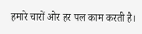हमारे चारों ओर हर पल काम करती है।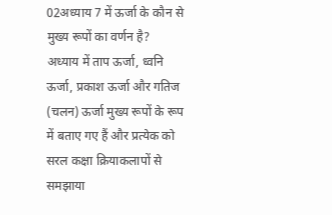02अध्याय 7 में ऊर्जा के कौन से मुख्य रूपों का वर्णन है?
अध्याय में ताप ऊर्जा, ध्वनि ऊर्जा, प्रकाश ऊर्जा और गतिज (चलन) ऊर्जा मुख्य रूपों के रूप में बताए गए हैं और प्रत्येक को सरल कक्षा क्रियाकलापों से समझाया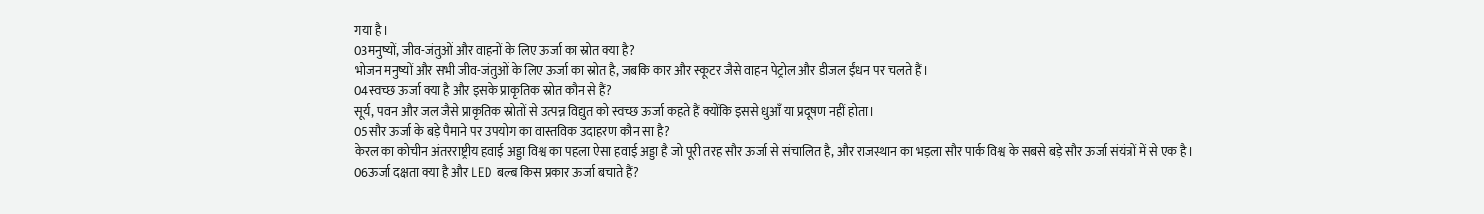गया है।
03मनुष्यों, जीव-जंतुओं और वाहनों के लिए ऊर्जा का स्रोत क्या है?
भोजन मनुष्यों और सभी जीव-जंतुओं के लिए ऊर्जा का स्रोत है, जबकि कार और स्कूटर जैसे वाहन पेट्रोल और डीजल ईंधन पर चलते हैं।
04स्वच्छ ऊर्जा क्या है और इसके प्राकृतिक स्रोत कौन से हैं?
सूर्य, पवन और जल जैसे प्राकृतिक स्रोतों से उत्पन्न विद्युत को स्वच्छ ऊर्जा कहते हैं क्योंकि इससे धुआँ या प्रदूषण नहीं होता।
05सौर ऊर्जा के बड़े पैमाने पर उपयोग का वास्तविक उदाहरण कौन सा है?
केरल का कोचीन अंतरराष्ट्रीय हवाई अड्डा विश्व का पहला ऐसा हवाई अड्डा है जो पूरी तरह सौर ऊर्जा से संचालित है, और राजस्थान का भड़ला सौर पार्क विश्व के सबसे बड़े सौर ऊर्जा संयंत्रों में से एक है।
06ऊर्जा दक्षता क्या है और LED बल्ब किस प्रकार ऊर्जा बचाते हैं?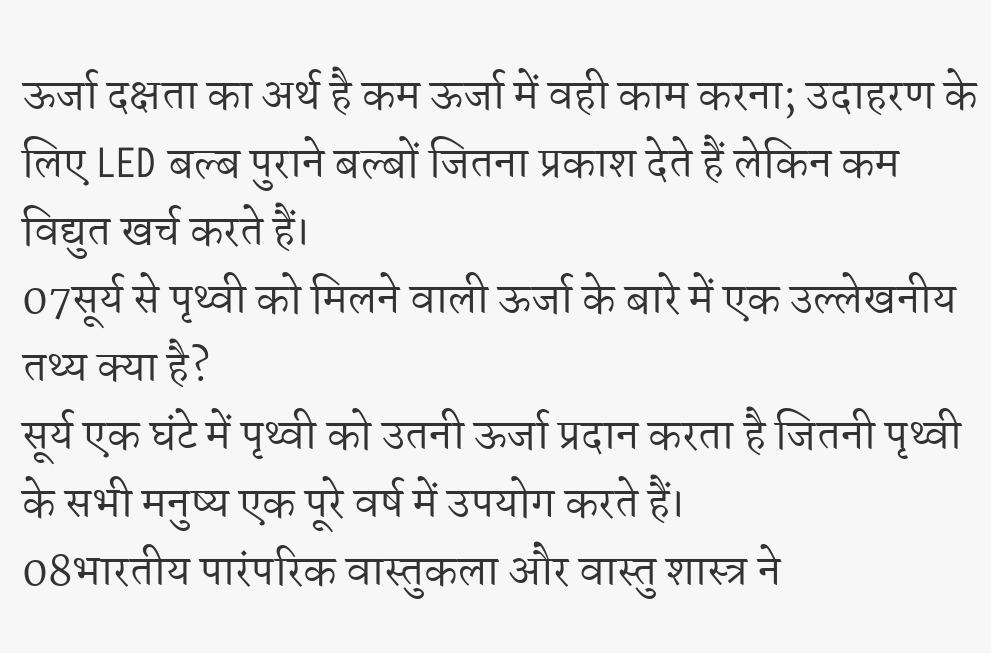ऊर्जा दक्षता का अर्थ है कम ऊर्जा में वही काम करना; उदाहरण के लिए LED बल्ब पुराने बल्बों जितना प्रकाश देते हैं लेकिन कम विद्युत खर्च करते हैं।
07सूर्य से पृथ्वी को मिलने वाली ऊर्जा के बारे में एक उल्लेखनीय तथ्य क्या है?
सूर्य एक घंटे में पृथ्वी को उतनी ऊर्जा प्रदान करता है जितनी पृथ्वी के सभी मनुष्य एक पूरे वर्ष में उपयोग करते हैं।
08भारतीय पारंपरिक वास्तुकला और वास्तु शास्त्र ने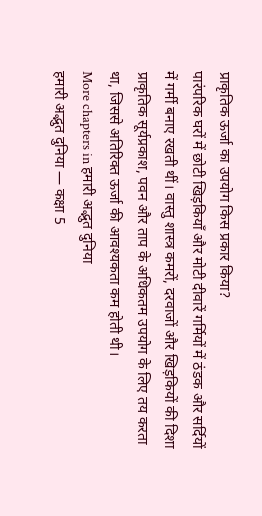प्राकृतिक ऊर्जा का उपयोग किस प्रकार किया?
पारंपरिक घरों में छोटी खिड़कियाँ और मोटी दीवारें गर्मियों में ठंडक और सर्दियों में गर्मी बनाए रखती थीं। वास्तु शास्त्र कमरों, दरवाजों और खिड़कियों की दिशा प्राकृतिक सूर्यप्रकाश, पवन और ताप के अधिकतम उपयोग के लिए तय करता था, जिससे अतिरिक्त ऊर्जा की आवश्यकता कम होती थी।
More chapters in हमारी अद्भुत दुनिया
हमारी अद्भुत दुनिया — कक्षा 5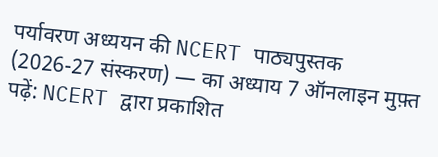पर्यावरण अध्ययन की NCERT पाठ्यपुस्तक (2026-27 संस्करण) — का अध्याय 7 ऑनलाइन मुफ़्त पढ़ें: NCERT द्वारा प्रकाशित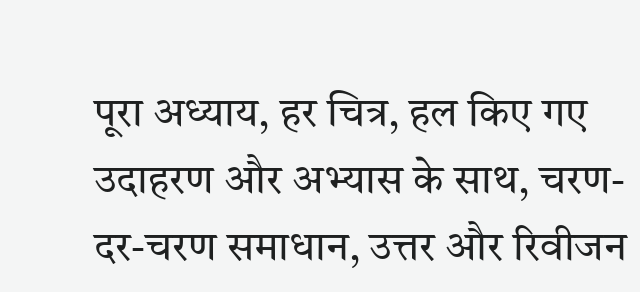पूरा अध्याय, हर चित्र, हल किए गए उदाहरण और अभ्यास के साथ, चरण-दर-चरण समाधान, उत्तर और रिवीजन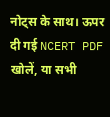नोट्स के साथ। ऊपर दी गई NCERT PDF खोलें, या सभी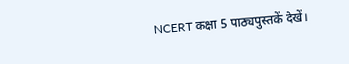NCERT कक्षा 5 पाठ्यपुस्तकें देखें।